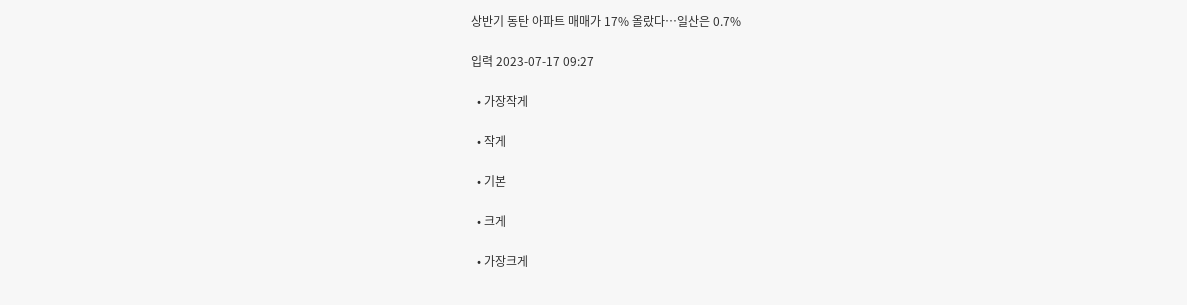상반기 동탄 아파트 매매가 17% 올랐다…일산은 0.7%

입력 2023-07-17 09:27

  • 가장작게

  • 작게

  • 기본

  • 크게

  • 가장크게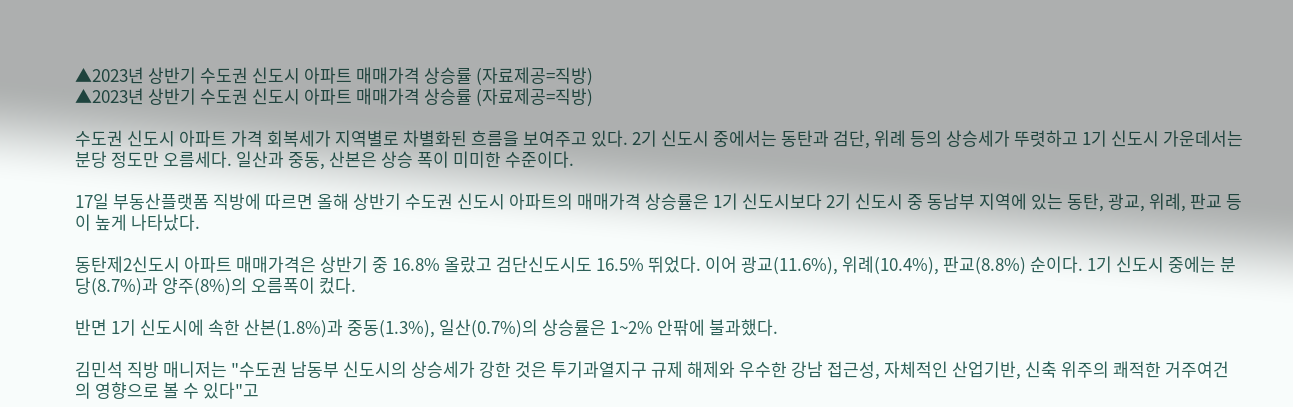▲2023년 상반기 수도권 신도시 아파트 매매가격 상승률 (자료제공=직방)
▲2023년 상반기 수도권 신도시 아파트 매매가격 상승률 (자료제공=직방)

수도권 신도시 아파트 가격 회복세가 지역별로 차별화된 흐름을 보여주고 있다. 2기 신도시 중에서는 동탄과 검단, 위례 등의 상승세가 뚜렷하고 1기 신도시 가운데서는 분당 정도만 오름세다. 일산과 중동, 산본은 상승 폭이 미미한 수준이다.

17일 부동산플랫폼 직방에 따르면 올해 상반기 수도권 신도시 아파트의 매매가격 상승률은 1기 신도시보다 2기 신도시 중 동남부 지역에 있는 동탄, 광교, 위례, 판교 등이 높게 나타났다.

동탄제2신도시 아파트 매매가격은 상반기 중 16.8% 올랐고 검단신도시도 16.5% 뛰었다. 이어 광교(11.6%), 위례(10.4%), 판교(8.8%) 순이다. 1기 신도시 중에는 분당(8.7%)과 양주(8%)의 오름폭이 컸다.

반면 1기 신도시에 속한 산본(1.8%)과 중동(1.3%), 일산(0.7%)의 상승률은 1~2% 안팎에 불과했다.

김민석 직방 매니저는 "수도권 남동부 신도시의 상승세가 강한 것은 투기과열지구 규제 해제와 우수한 강남 접근성, 자체적인 산업기반, 신축 위주의 쾌적한 거주여건의 영향으로 볼 수 있다"고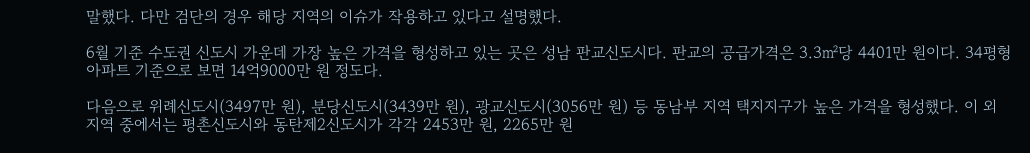말했다. 다만 검단의 경우 해당 지역의 이슈가 작용하고 있다고 설명했다.

6월 기준 수도권 신도시 가운데 가장 높은 가격을 형성하고 있는 곳은 성남 판교신도시다. 판교의 공급가격은 3.3㎡당 4401만 원이다. 34평형 아파트 기준으로 보면 14억9000만 원 정도다.

다음으로 위례신도시(3497만 원), 분당신도시(3439만 원), 광교신도시(3056만 원) 등 동남부 지역 택지지구가 높은 가격을 형성했다. 이 외 지역 중에서는 평촌신도시와 동탄제2신도시가 각각 2453만 원, 2265만 원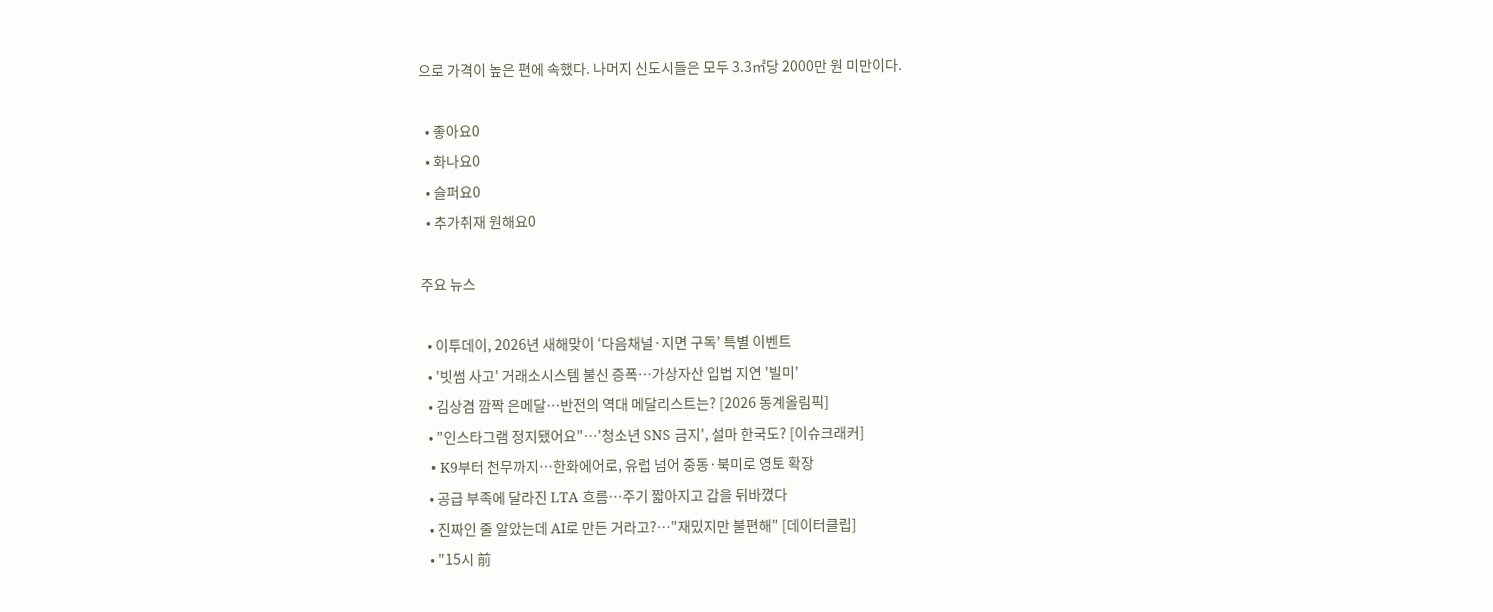으로 가격이 높은 편에 속했다. 나머지 신도시들은 모두 3.3㎡당 2000만 원 미만이다.

  • 좋아요0
  • 화나요0
  • 슬퍼요0
  • 추가취재 원해요0

주요 뉴스

  • 이투데이, 2026년 새해맞이 ‘다음채널·지면 구독’ 특별 이벤트
  • '빗썸 사고' 거래소시스템 불신 증폭…가상자산 입법 지연 '빌미'
  • 김상겸 깜짝 은메달…반전의 역대 메달리스트는? [2026 동계올림픽]
  • "인스타그램 정지됐어요"⋯'청소년 SNS 금지', 설마 한국도? [이슈크래커]
  • K9부터 천무까지…한화에어로, 유럽 넘어 중동·북미로 영토 확장
  • 공급 부족에 달라진 LTA 흐름⋯주기 짧아지고 갑을 뒤바꼈다
  • 진짜인 줄 알았는데 AI로 만든 거라고?…"재밌지만 불편해" [데이터클립]
  • "15시 前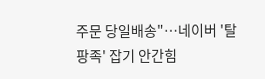주문 당일배송"…네이버 '탈팡족' 잡기 안간힘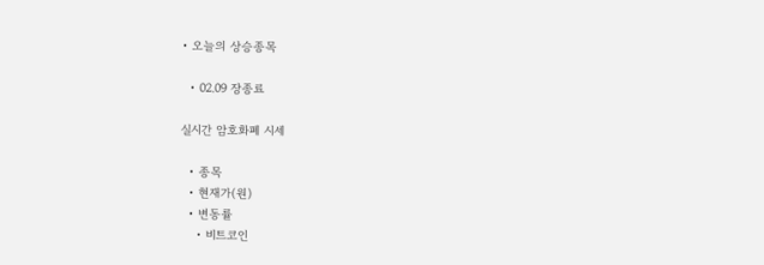• 오늘의 상승종목

  • 02.09 장종료

실시간 암호화폐 시세

  • 종목
  • 현재가(원)
  • 변동률
    • 비트코인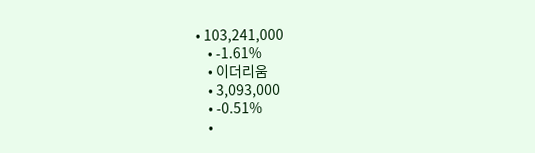• 103,241,000
    • -1.61%
    • 이더리움
    • 3,093,000
    • -0.51%
    •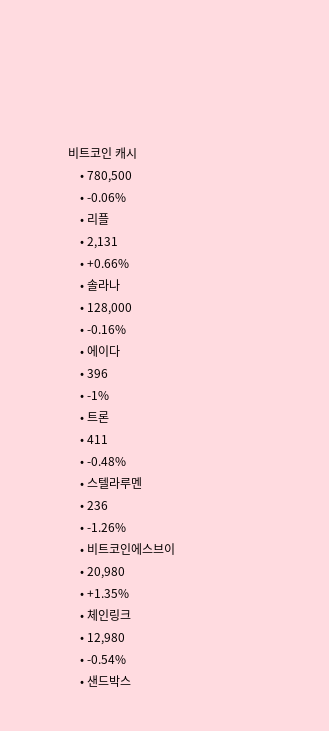비트코인 캐시
    • 780,500
    • -0.06%
    • 리플
    • 2,131
    • +0.66%
    • 솔라나
    • 128,000
    • -0.16%
    • 에이다
    • 396
    • -1%
    • 트론
    • 411
    • -0.48%
    • 스텔라루멘
    • 236
    • -1.26%
    • 비트코인에스브이
    • 20,980
    • +1.35%
    • 체인링크
    • 12,980
    • -0.54%
    • 샌드박스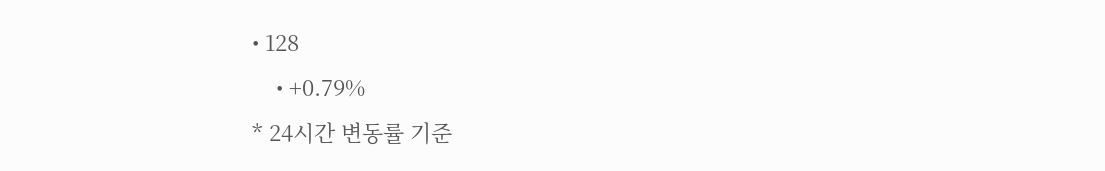• 128
    • +0.79%
* 24시간 변동률 기준